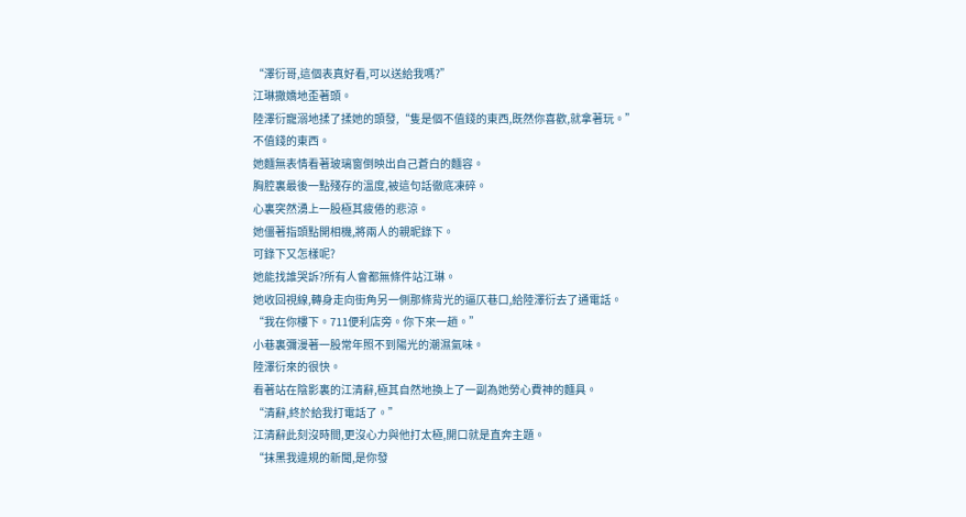“澤衍哥,這個表真好看,可以送給我嗎?”
江琳撒嬌地歪著頭。
陸澤衍寵溺地揉了揉她的頭發,“隻是個不值錢的東西,既然你喜歡,就拿著玩。”
不值錢的東西。
她麵無表情看著玻璃窗倒映出自己蒼白的麵容。
胸腔裏最後一點殘存的溫度,被這句話徹底凍碎。
心裏突然湧上一股極其疲倦的悲涼。
她僵著指頭點開相機,將兩人的親昵錄下。
可錄下又怎樣呢?
她能找誰哭訴?所有人會都無條件站江琳。
她收回視線,轉身走向街角另一側那條背光的逼仄巷口,給陸澤衍去了通電話。
“我在你樓下。711便利店旁。你下來一趟。”
小巷裏彌漫著一股常年照不到陽光的潮濕氣味。
陸澤衍來的很快。
看著站在陰影裏的江清辭,極其自然地換上了一副為她勞心費神的麵具。
“清辭,終於給我打電話了。”
江清辭此刻沒時間,更沒心力與他打太極,開口就是直奔主題。
“抹黑我違規的新聞,是你發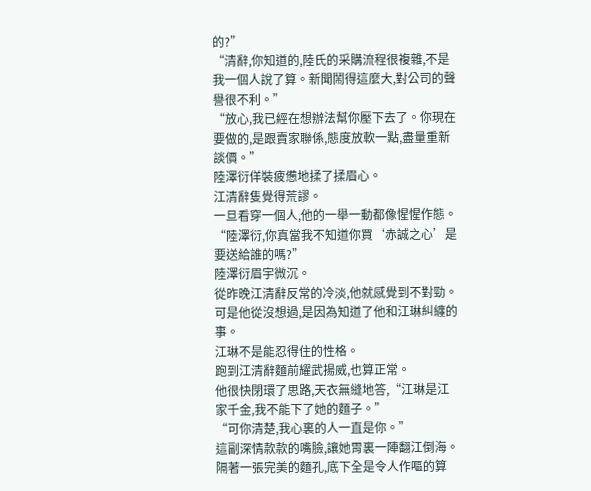的?”
“清辭,你知道的,陸氏的采購流程很複雜,不是我一個人說了算。新聞鬧得這麼大,對公司的聲譽很不利。”
“放心,我已經在想辦法幫你壓下去了。你現在要做的,是跟賣家聯係,態度放軟一點,盡量重新談價。”
陸澤衍佯裝疲憊地揉了揉眉心。
江清辭隻覺得荒謬。
一旦看穿一個人,他的一舉一動都像惺惺作態。
“陸澤衍,你真當我不知道你買‘赤誠之心’是要送給誰的嗎?”
陸澤衍眉宇微沉。
從昨晚江清辭反常的冷淡,他就感覺到不對勁。
可是他從沒想過,是因為知道了他和江琳糾纏的事。
江琳不是能忍得住的性格。
跑到江清辭麵前耀武揚威,也算正常。
他很快閉環了思路,天衣無縫地答,“江琳是江家千金,我不能下了她的麵子。”
“可你清楚,我心裏的人一直是你。”
這副深情款款的嘴臉,讓她胃裏一陣翻江倒海。
隔著一張完美的麵孔,底下全是令人作嘔的算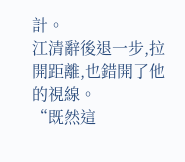計。
江清辭後退一步,拉開距離,也錯開了他的視線。
“既然這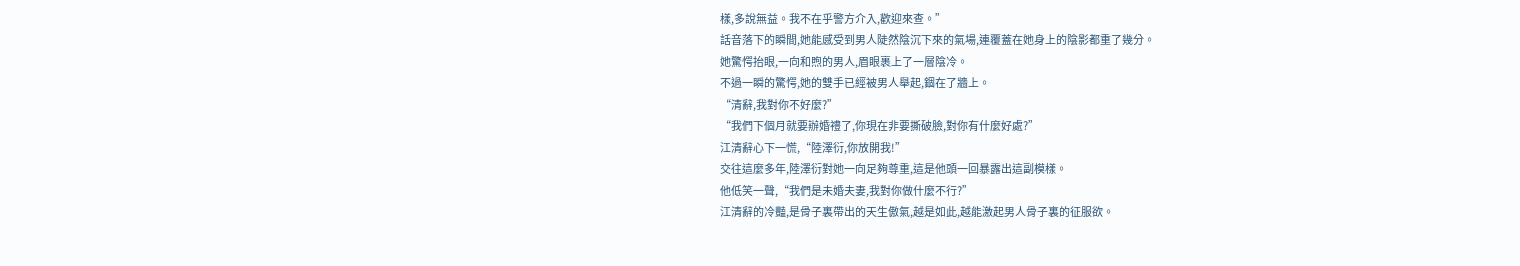樣,多說無益。我不在乎警方介入,歡迎來查。”
話音落下的瞬間,她能感受到男人陡然陰沉下來的氣場,連覆蓋在她身上的陰影都重了幾分。
她驚愕抬眼,一向和煦的男人,眉眼裹上了一層陰冷。
不過一瞬的驚愕,她的雙手已經被男人舉起,錮在了牆上。
“清辭,我對你不好麼?”
“我們下個月就要辦婚禮了,你現在非要撕破臉,對你有什麼好處?”
江清辭心下一慌,“陸澤衍,你放開我!”
交往這麼多年,陸澤衍對她一向足夠尊重,這是他頭一回暴露出這副模樣。
他低笑一聲,“我們是未婚夫妻,我對你做什麼不行?”
江清辭的冷豔,是骨子裏帶出的天生傲氣,越是如此,越能激起男人骨子裏的征服欲。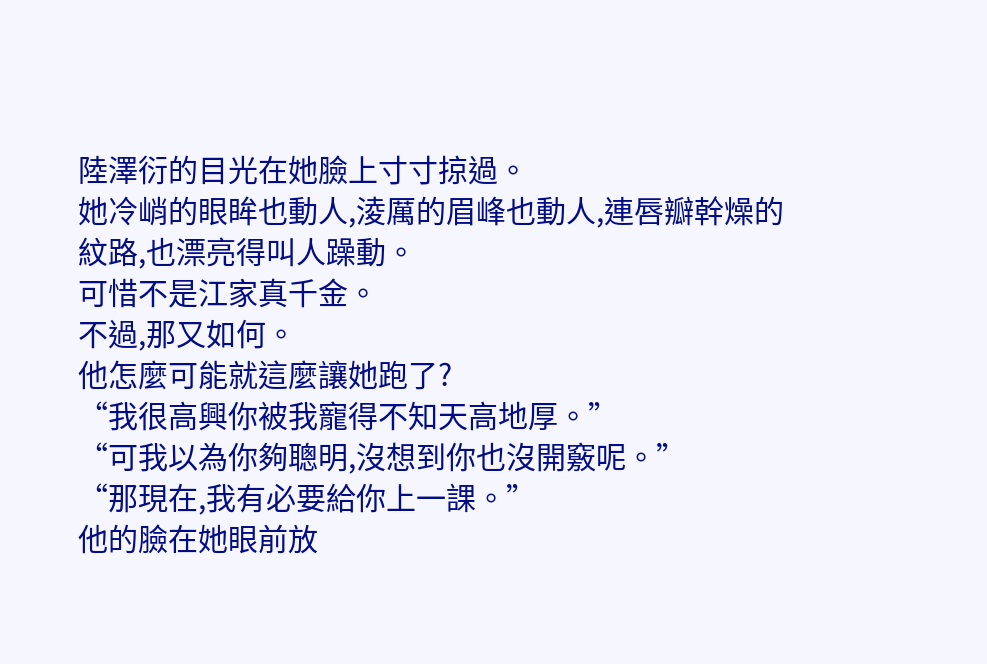陸澤衍的目光在她臉上寸寸掠過。
她冷峭的眼眸也動人,淩厲的眉峰也動人,連唇瓣幹燥的紋路,也漂亮得叫人躁動。
可惜不是江家真千金。
不過,那又如何。
他怎麼可能就這麼讓她跑了?
“我很高興你被我寵得不知天高地厚。”
“可我以為你夠聰明,沒想到你也沒開竅呢。”
“那現在,我有必要給你上一課。”
他的臉在她眼前放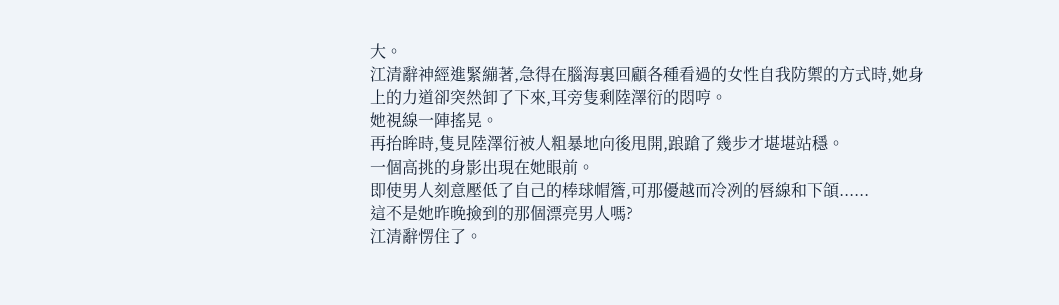大。
江清辭神經進緊繃著,急得在腦海裏回顧各種看過的女性自我防禦的方式時,她身上的力道卻突然卸了下來,耳旁隻剩陸澤衍的悶哼。
她視線一陣搖晃。
再抬眸時,隻見陸澤衍被人粗暴地向後甩開,踉蹌了幾步才堪堪站穩。
一個高挑的身影出現在她眼前。
即使男人刻意壓低了自己的棒球帽簷,可那優越而冷冽的唇線和下頜......
這不是她昨晚撿到的那個漂亮男人嗎?
江清辭愣住了。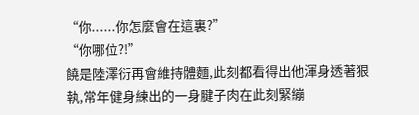“你......你怎麼會在這裏?”
“你哪位?!”
饒是陸澤衍再會維持體麵,此刻都看得出他渾身透著狠執,常年健身練出的一身腱子肉在此刻緊繃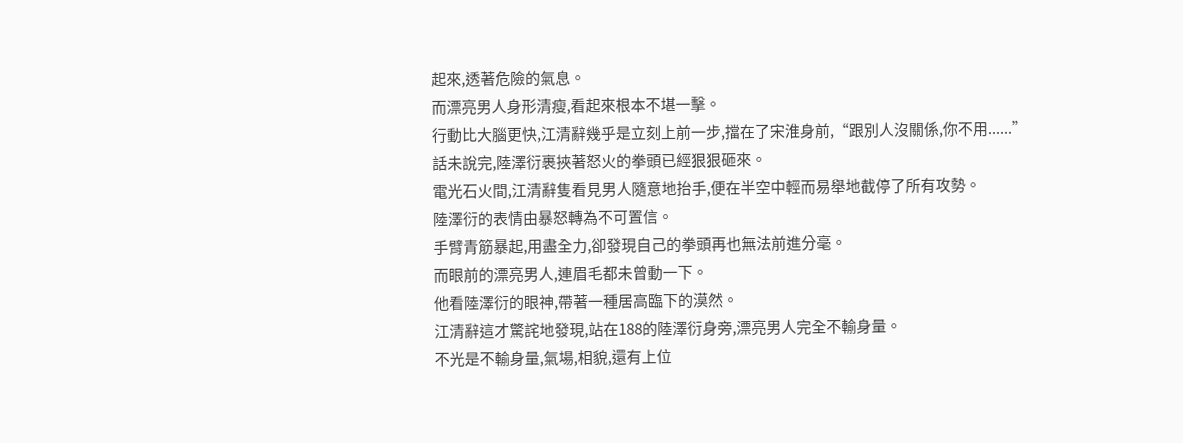起來,透著危險的氣息。
而漂亮男人身形清瘦,看起來根本不堪一擊。
行動比大腦更快,江清辭幾乎是立刻上前一步,擋在了宋淮身前,“跟別人沒關係,你不用......”
話未說完,陸澤衍裹挾著怒火的拳頭已經狠狠砸來。
電光石火間,江清辭隻看見男人隨意地抬手,便在半空中輕而易舉地截停了所有攻勢。
陸澤衍的表情由暴怒轉為不可置信。
手臂青筋暴起,用盡全力,卻發現自己的拳頭再也無法前進分毫。
而眼前的漂亮男人,連眉毛都未曾動一下。
他看陸澤衍的眼神,帶著一種居高臨下的漠然。
江清辭這才驚詫地發現,站在188的陸澤衍身旁,漂亮男人完全不輸身量。
不光是不輸身量,氣場,相貌,還有上位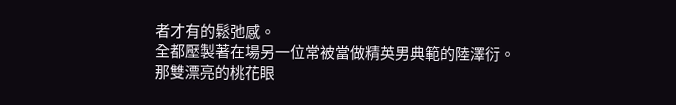者才有的鬆弛感。
全都壓製著在場另一位常被當做精英男典範的陸澤衍。
那雙漂亮的桃花眼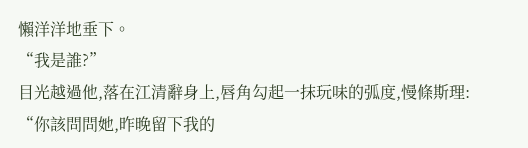懶洋洋地垂下。
“我是誰?”
目光越過他,落在江清辭身上,唇角勾起一抹玩味的弧度,慢條斯理:
“你該問問她,昨晚留下我的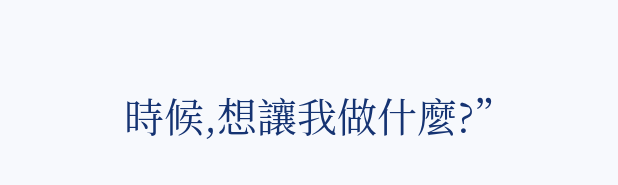時候,想讓我做什麼?”